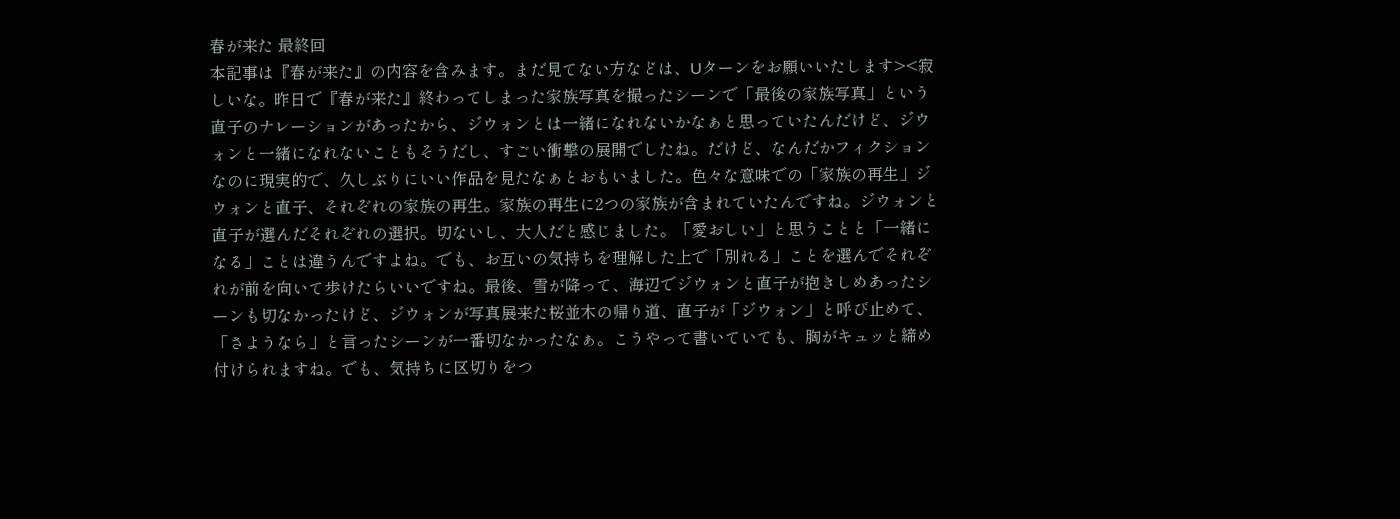春が来た 最終回
本記事は『春が来た』の内容を含みます。まだ見てない方などは、Uターンをお願いいたします><寂しいな。昨日で『春が来た』終わってしまった家族写真を撮ったシーンで「最後の家族写真」という直子のナレーションがあったから、ジウォンとは一緒になれないかなぁと思っていたんだけど、ジウォンと一緒になれないこともそうだし、すごい衝撃の展開でしたね。だけど、なんだかフィクションなのに現実的で、久しぶりにいい作品を見たなぁとおもいました。色々な意味での「家族の再生」ジウォンと直子、それぞれの家族の再生。家族の再生に2つの家族が含まれていたんですね。ジウォンと直子が選んだそれぞれの選択。切ないし、大人だと感じました。「愛おしい」と思うことと「一緒になる」ことは違うんですよね。でも、お互いの気持ちを理解した上で「別れる」ことを選んでそれぞれが前を向いて歩けたらいいですね。最後、雪が降って、海辺でジウォンと直子が抱きしめあったシーンも切なかったけど、ジウォンが写真展来た桜並木の帰り道、直子が「ジウォン」と呼び止めて、「さようなら」と言ったシーンが一番切なかったなぁ。こうやって書いていても、胸がキュッと締め付けられますね。でも、気持ちに区切りをつ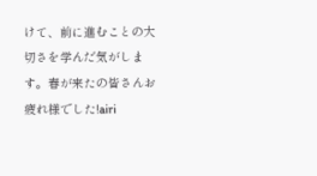けて、前に進むことの大切さを学んだ気がします。春が来たの皆さんお疲れ様でした!airi